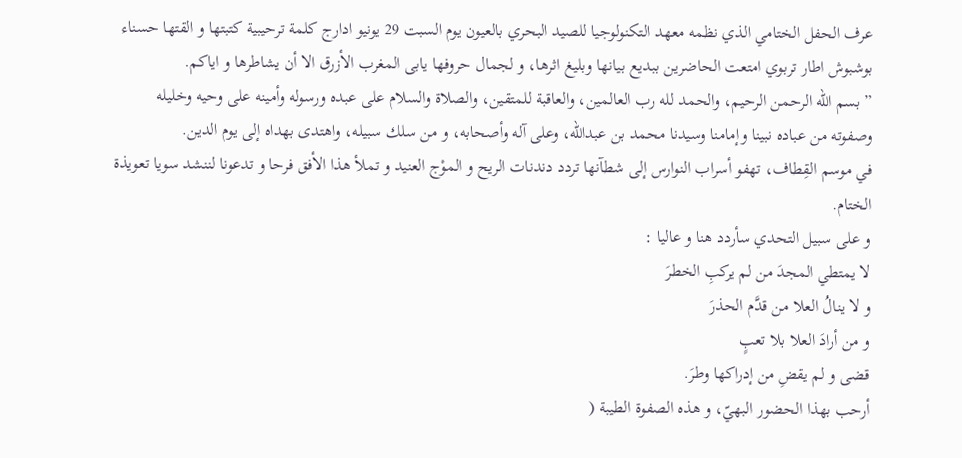عرف الحفل الختامي الذي نظمه معهد التكنولوجيا للصيد البحري بالعيون يوم السبت 29 يونيو ادارج كلمة ترحيبية كتبتها و القتها حسناء بوشبوش اطار تربوي امتعت الحاضرين ببديع بيانها وبليغ اثرها، و لجمال حروفها يابى المغرب الأزرق الا أن يشاطرها و اياكم.
” بسم الله الرحمن الرحيم، والحمد لله رب العالمين، والعاقبة للمتقين، والصلاة والسلام على عبده ورسوله وأمينه على وحيه وخليله وصفوته من عباده نبينا وإمامنا وسيدنا محمد بن عبدالله، وعلى آله وأصحابه، و من سلك سبيله، واهتدى بهداه إلى يوم الدين.
في موسم القِطاف، تهفو أسراب النوارس إلى شطآنها تردد دندنات الريح و الموْج العنيد و تملأ هذا الأفق فرحا و تدعونا لننشد سويا تعويذة الختام.
و على سبيل التحدي سأردد هنا و عاليا :
لا يمتطي المجدَ من لم يركبِ الخطرَ
و لا ينالُ العلا من قدَّم الحذرَ
و من أرادَ العلا بلا تعبٍ
قضى و لم يقضِ من إدراكها وطرَ.
أرحب بهذا الحضور البهيّ، و هذه الصفوة الطيبة (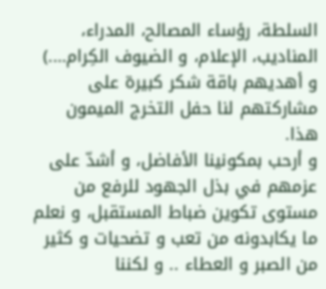السلطة، رؤساء المصالح، المدراء، المناديب، الإعلام، و الضيوف الكِرام….) و أهديهم باقة شكر كبيرة على مشاركتهم لنا حفل التخرج الميمون هذا.
و أرحب بمكونينا الأفاضل، و أشدّ على عزمهم في بذل الجهود للرفع من مستوى تكوين ضباط المستقبل، و نعلم ما يكابدونه من تعب و تضحيات و كثير من الصبر و العطاء .. و لكننا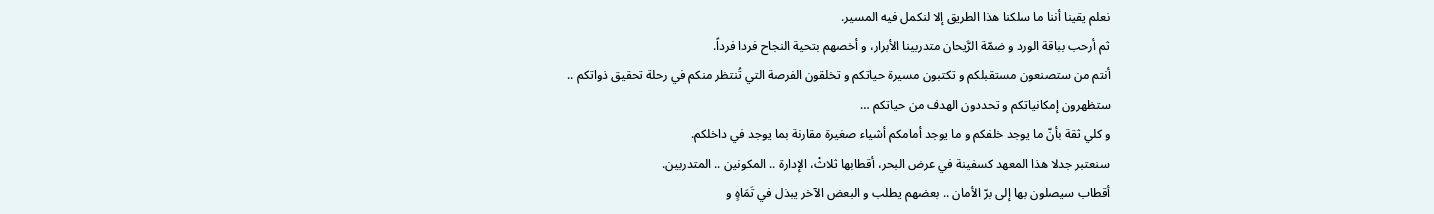نعلم يقينا أننا ما سلكنا هذا الطريق إلا لنكمل فيه المسير.
ثم أرحب بباقة الورد و ضمّة الرَّيحان متدربينا الأبرار، و أخصهم بتحية النجاح فردا فرداً.
أنتم من ستصنعون مستقبلكم و تكتبون مسيرة حياتكم و تخلقون الفرصة التي تُنتظر منكم في رحلة تحقيق ذواتكم .. ستظهرون إمكانياتكم و تحددون الهدف من حياتكم …
و كلي ثقة بأنّ ما يوجد خلفكم و ما يوجد أمامكم أشياء صغيرة مقارنة بما يوجد في داخلكم.
سنعتبر جدلا هذا المعهد كسفينة في عرض البحر، أقطابها ثلاثْ، الإدارة .. المكونين .. المتدربين.
أقطاب سيصلون بها إلى برّ الأمان .. بعضهم يطلب و البعض الآخر يبذل في تَمَاهٍ و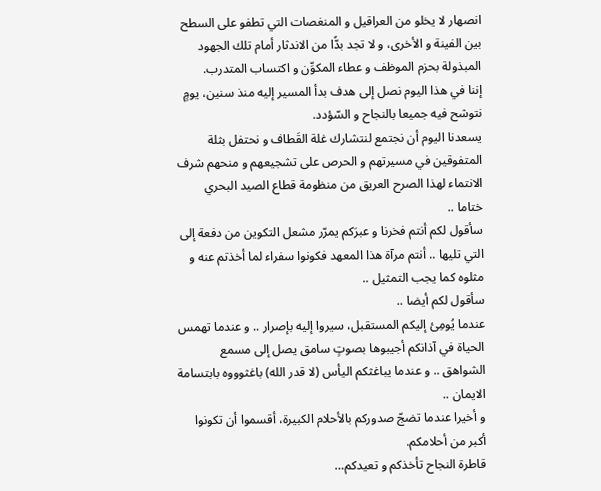انصهار لا يخلو من العراقيل و المنغصات التي تطفو على السطح بين الفينة و الأخرى، و لا تجد بدًّا من الاندثار أمام تلك الجهود المبذولة بحزم الموظف و عطاء المكوِّن و اكتساب المتدرب.
إننا في هذا اليوم نصل إلى هدف بدأ المسير إليه منذ سنين، يومٍ نتوشح فيه جميعا بالنجاح و السّؤدد.
يسعدنا اليوم أن نجتمع لنتشارك غلة القَطاف و نحتفل بثلة المتفوقين في مسيرتهم و الحرص على تشجيعهم و منحهم شرف الانتماء لهذا الصرح العريق من منظومة قطاع الصيد البحري
ختاما ..
سأقول لكم أنتم فخرنا و عبرَكم يمرّر مشعل التكوين من دفعة إلى التي تليها .. أنتم مرآة هذا المعهد فكونوا سفراء لما أخذتم عنه و مثلوه كما يجب التمثيل ..
سأقول لكم أيضا ..
عندما يُومِئ إليكم المستقبل، سيروا إليه بإصرار .. و عندما تهمس الحياة في آذانكم أجيبوها بصوتٍ سامق يصل إلى مسمع الشواهق .. و عندما يباغثكم اليأس (لا قدر الله) باغثوووه بابتسامة الايمان ..
و أخيرا عندما تضجّ صدوركم بالأحلام الكبيرة، أقسموا أن تكونوا أكبر من أحلامكم.
قاطرة النجاح تأخذكم و تعيدكم…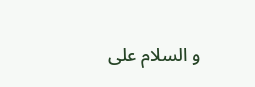و السلام على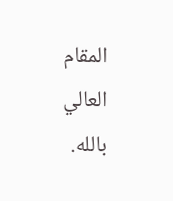المقام العالي بالله.